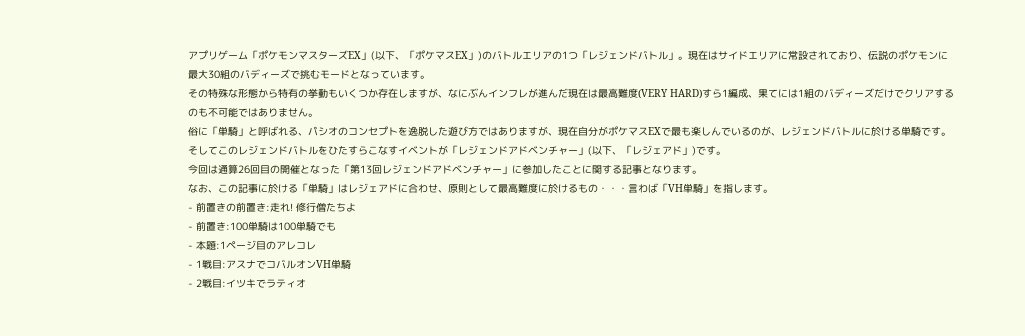アプリゲーム「ポケモンマスターズEX」(以下、「ポケマスEX」)のバトルエリアの1つ「レジェンドバトル」。現在はサイドエリアに常設されており、伝説のポケモンに最大30組のバディーズで挑むモードとなっています。
その特殊な形態から特有の挙動もいくつか存在しますが、なにぶんインフレが進んだ現在は最高難度(VERY HARD)すら1編成、果てには1組のバディーズだけでクリアするのも不可能ではありません。
俗に「単騎」と呼ばれる、パシオのコンセプトを逸脱した遊び方ではありますが、現在自分がポケマスEXで最も楽しんでいるのが、レジェンドバトルに於ける単騎です。
そしてこのレジェンドバトルをひたすらこなすイベントが「レジェンドアドベンチャー」(以下、「レジェアド」)です。
今回は通算26回目の開催となった「第13回レジェンドアドベンチャー」に参加したことに関する記事となります。
なお、この記事に於ける「単騎」はレジェアドに合わせ、原則として最高難度に於けるもの・・・言わば「VH単騎」を指します。
- 前置きの前置き:走れ! 修行僧たちよ
- 前置き:100単騎は100単騎でも
- 本題:1ページ目のアレコレ
- 1戦目:アスナでコバルオンVH単騎
- 2戦目:イツキでラティオ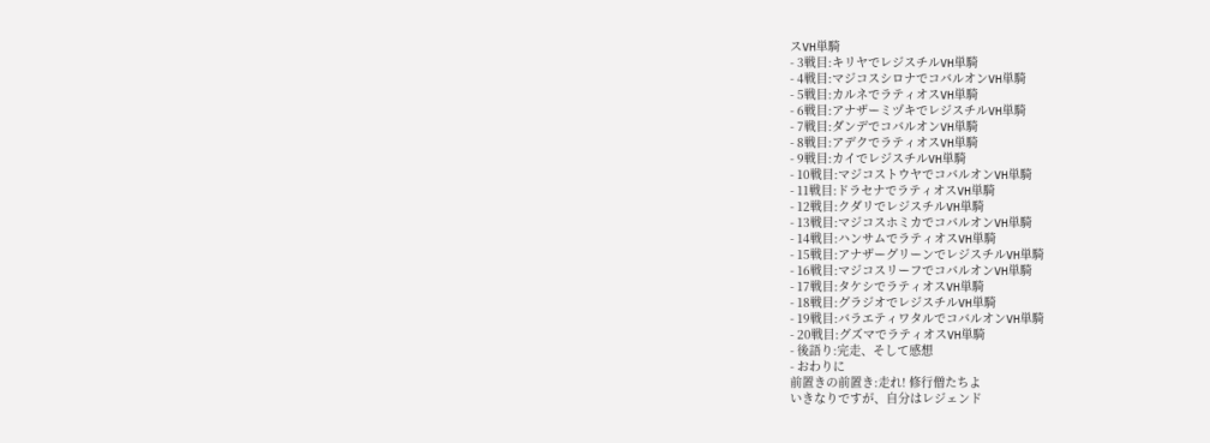スVH単騎
- 3戦目:キリヤでレジスチルVH単騎
- 4戦目:マジコスシロナでコバルオンVH単騎
- 5戦目:カルネでラティオスVH単騎
- 6戦目:アナザーミヅキでレジスチルVH単騎
- 7戦目:ダンデでコバルオンVH単騎
- 8戦目:アデクでラティオスVH単騎
- 9戦目:カイでレジスチルVH単騎
- 10戦目:マジコストウヤでコバルオンVH単騎
- 11戦目:ドラセナでラティオスVH単騎
- 12戦目:クダリでレジスチルVH単騎
- 13戦目:マジコスホミカでコバルオンVH単騎
- 14戦目:ハンサムでラティオスVH単騎
- 15戦目:アナザーグリーンでレジスチルVH単騎
- 16戦目:マジコスリーフでコバルオンVH単騎
- 17戦目:タケシでラティオスVH単騎
- 18戦目:グラジオでレジスチルVH単騎
- 19戦目:バラエティワタルでコバルオンVH単騎
- 20戦目:グズマでラティオスVH単騎
- 後語り:完走、そして感想
- おわりに
前置きの前置き:走れ! 修行僧たちよ
いきなりですが、自分はレジェンド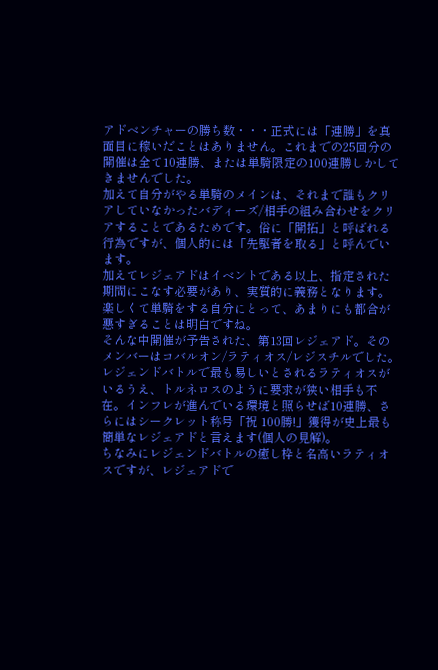アドベンチャーの勝ち数・・・正式には「連勝」を真面目に稼いだことはありません。これまでの25回分の開催は全て10連勝、または単騎限定の100連勝しかしてきませんでした。
加えて自分がやる単騎のメインは、それまで誰もクリアしていなかったバディーズ/相手の組み合わせをクリアすることであるためです。俗に「開拓」と呼ばれる行為ですが、個人的には「先駆者を取る」と呼んでいます。
加えてレジェアドはイベントである以上、指定された期間にこなす必要があり、実質的に義務となります。楽しくて単騎をする自分にとって、あまりにも都合が悪すぎることは明白ですね。
そんな中開催が予告された、第13回レジェアド。そのメンバーはコバルオン/ラティオス/レジスチルでした。
レジェンドバトルで最も易しいとされるラティオスがいるうえ、トルネロスのように要求が狭い相手も不在。インフレが進んでいる環境と照らせば10連勝、さらにはシークレット称号「祝 100勝!」獲得が史上最も簡単なレジェアドと言えます(個人の見解)。
ちなみにレジェンドバトルの癒し枠と名高いラティオスですが、レジェアドで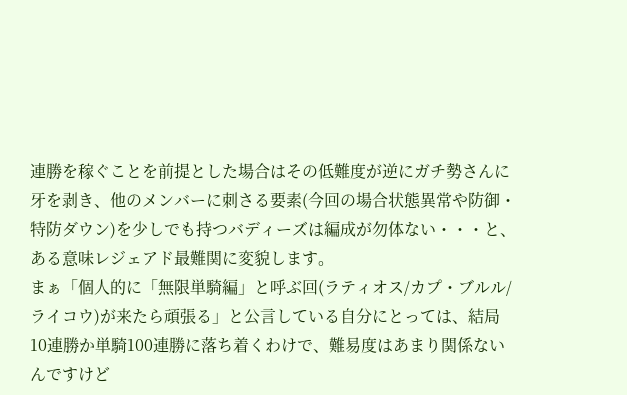連勝を稼ぐことを前提とした場合はその低難度が逆にガチ勢さんに牙を剥き、他のメンバーに刺さる要素(今回の場合状態異常や防御・特防ダウン)を少しでも持つバディーズは編成が勿体ない・・・と、ある意味レジェアド最難関に変貌します。
まぁ「個人的に「無限単騎編」と呼ぶ回(ラティオス/カプ・ブルル/ライコウ)が来たら頑張る」と公言している自分にとっては、結局10連勝か単騎100連勝に落ち着くわけで、難易度はあまり関係ないんですけど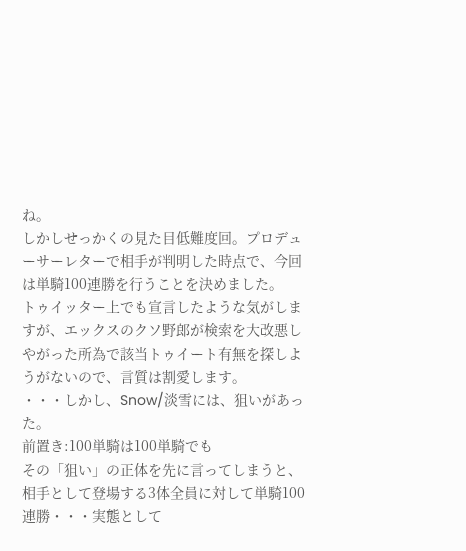ね。
しかしせっかくの見た目低難度回。プロデューサーレターで相手が判明した時点で、今回は単騎100連勝を行うことを決めました。
トゥイッター上でも宣言したような気がしますが、エックスのクソ野郎が検索を大改悪しやがった所為で該当トゥイート有無を探しようがないので、言質は割愛します。
・・・しかし、Snow/淡雪には、狙いがあった。
前置き:100単騎は100単騎でも
その「狙い」の正体を先に言ってしまうと、相手として登場する3体全員に対して単騎100連勝・・・実態として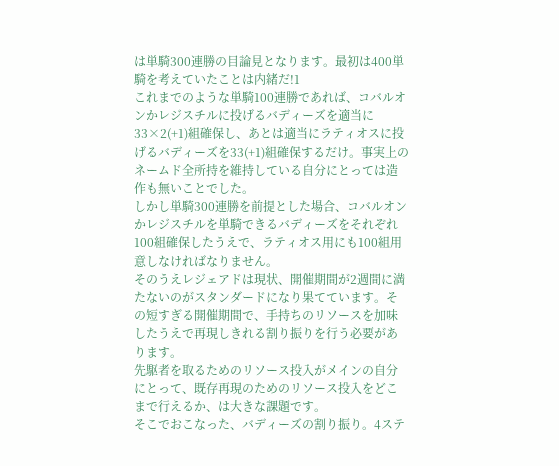は単騎300連勝の目論見となります。最初は400単騎を考えていたことは内緒だ!1
これまでのような単騎100連勝であれば、コバルオンかレジスチルに投げるバディーズを適当に33×2(+1)組確保し、あとは適当にラティオスに投げるバディーズを33(+1)組確保するだけ。事実上のネームド全所持を維持している自分にとっては造作も無いことでした。
しかし単騎300連勝を前提とした場合、コバルオンかレジスチルを単騎できるバディーズをそれぞれ100組確保したうえで、ラティオス用にも100組用意しなければなりません。
そのうえレジェアドは現状、開催期間が2週間に満たないのがスタンダードになり果てています。その短すぎる開催期間で、手持ちのリソースを加味したうえで再現しきれる割り振りを行う必要があります。
先駆者を取るためのリソース投入がメインの自分にとって、既存再現のためのリソース投入をどこまで行えるか、は大きな課題です。
そこでおこなった、バディーズの割り振り。4ステ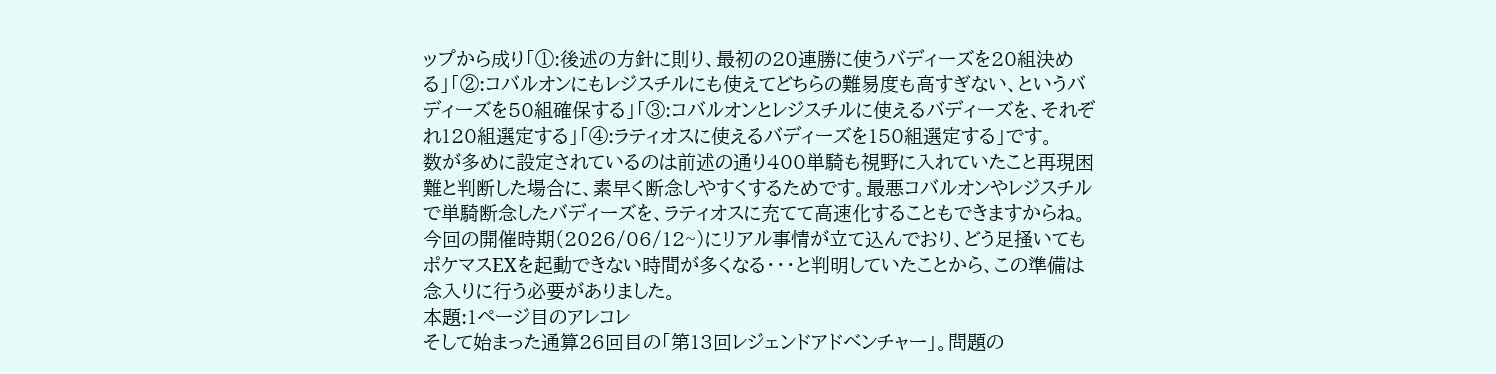ップから成り「①:後述の方針に則り、最初の20連勝に使うバディーズを20組決める」「②:コバルオンにもレジスチルにも使えてどちらの難易度も高すぎない、というバディーズを50組確保する」「③:コバルオンとレジスチルに使えるバディーズを、それぞれ120組選定する」「④:ラティオスに使えるバディーズを150組選定する」です。
数が多めに設定されているのは前述の通り400単騎も視野に入れていたこと再現困難と判断した場合に、素早く断念しやすくするためです。最悪コバルオンやレジスチルで単騎断念したバディーズを、ラティオスに充てて高速化することもできますからね。
今回の開催時期(2026/06/12~)にリアル事情が立て込んでおり、どう足掻いてもポケマスEXを起動できない時間が多くなる・・・と判明していたことから、この準備は念入りに行う必要がありました。
本題:1ページ目のアレコレ
そして始まった通算26回目の「第13回レジェンドアドベンチャー」。問題の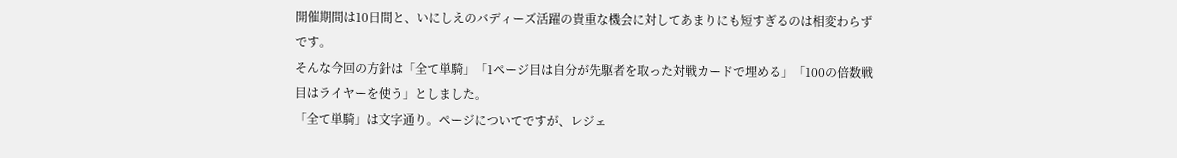開催期間は10日間と、いにしえのバディーズ活躍の貴重な機会に対してあまりにも短すぎるのは相変わらずです。
そんな今回の方針は「全て単騎」「1ページ目は自分が先駆者を取った対戦カードで埋める」「100の倍数戦目はライヤーを使う」としました。
「全て単騎」は文字通り。ページについてですが、レジェ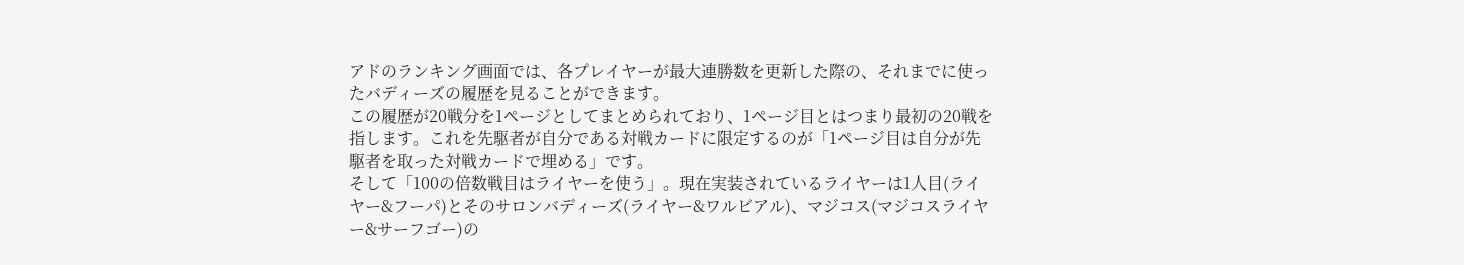アドのランキング画面では、各プレイヤーが最大連勝数を更新した際の、それまでに使ったバディーズの履歴を見ることができます。
この履歴が20戦分を1ページとしてまとめられており、1ページ目とはつまり最初の20戦を指します。これを先駆者が自分である対戦カードに限定するのが「1ページ目は自分が先駆者を取った対戦カードで埋める」です。
そして「100の倍数戦目はライヤーを使う」。現在実装されているライヤーは1人目(ライヤー&フーパ)とそのサロンバディーズ(ライヤー&ワルビアル)、マジコス(マジコスライヤー&サーフゴー)の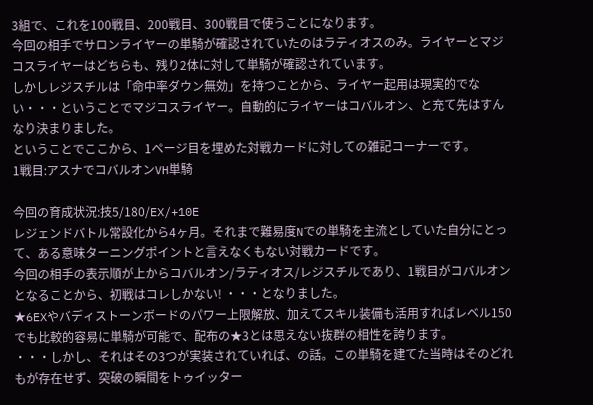3組で、これを100戦目、200戦目、300戦目で使うことになります。
今回の相手でサロンライヤーの単騎が確認されていたのはラティオスのみ。ライヤーとマジコスライヤーはどちらも、残り2体に対して単騎が確認されています。
しかしレジスチルは「命中率ダウン無効」を持つことから、ライヤー起用は現実的でない・・・ということでマジコスライヤー。自動的にライヤーはコバルオン、と充て先はすんなり決まりました。
ということでここから、1ページ目を埋めた対戦カードに対しての雑記コーナーです。
1戦目:アスナでコバルオンVH単騎

今回の育成状況:技5/180/EX/+10E
レジェンドバトル常設化から4ヶ月。それまで難易度Nでの単騎を主流としていた自分にとって、ある意味ターニングポイントと言えなくもない対戦カードです。
今回の相手の表示順が上からコバルオン/ラティオス/レジスチルであり、1戦目がコバルオンとなることから、初戦はコレしかない! ・・・となりました。
★6EXやバディストーンボードのパワー上限解放、加えてスキル装備も活用すればレベル150でも比較的容易に単騎が可能で、配布の★3とは思えない抜群の相性を誇ります。
・・・しかし、それはその3つが実装されていれば、の話。この単騎を建てた当時はそのどれもが存在せず、突破の瞬間をトゥイッター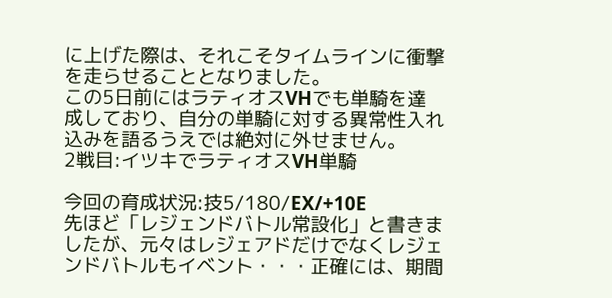に上げた際は、それこそタイムラインに衝撃を走らせることとなりました。
この5日前にはラティオスVHでも単騎を達成しており、自分の単騎に対する異常性入れ込みを語るうえでは絶対に外せません。
2戦目:イツキでラティオスVH単騎

今回の育成状況:技5/180/EX/+10E
先ほど「レジェンドバトル常設化」と書きましたが、元々はレジェアドだけでなくレジェンドバトルもイベント・・・正確には、期間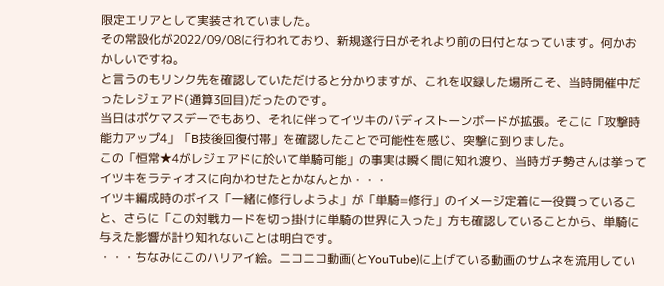限定エリアとして実装されていました。
その常設化が2022/09/08に行われており、新規遂行日がそれより前の日付となっています。何かおかしいですね。
と言うのもリンク先を確認していただけると分かりますが、これを収録した場所こそ、当時開催中だったレジェアド(通算3回目)だったのです。
当日はポケマスデーでもあり、それに伴ってイツキのバディストーンボードが拡張。そこに「攻撃時能力アップ4」「B技後回復付帯」を確認したことで可能性を感じ、突撃に到りました。
この「恒常★4がレジェアドに於いて単騎可能」の事実は瞬く間に知れ渡り、当時ガチ勢さんは挙ってイツキをラティオスに向かわせたとかなんとか・・・
イツキ編成時のボイス「一緒に修行しようよ」が「単騎=修行」のイメージ定着に一役買っていること、さらに「この対戦カードを切っ掛けに単騎の世界に入った」方も確認していることから、単騎に与えた影響が計り知れないことは明白です。
・・・ちなみにこのハリアイ絵。ニコニコ動画(とYouTube)に上げている動画のサムネを流用してい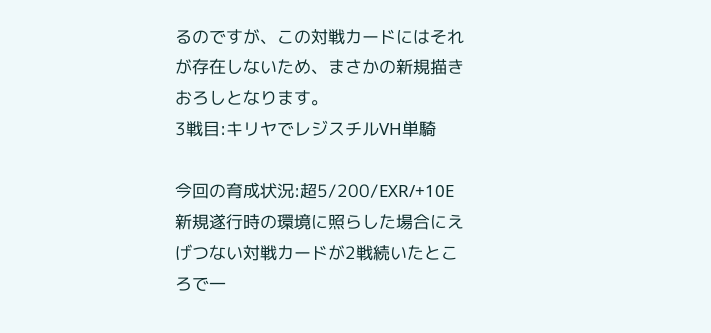るのですが、この対戦カードにはそれが存在しないため、まさかの新規描きおろしとなります。
3戦目:キリヤでレジスチルVH単騎

今回の育成状況:超5/200/EXR/+10E
新規遂行時の環境に照らした場合にえげつない対戦カードが2戦続いたところで一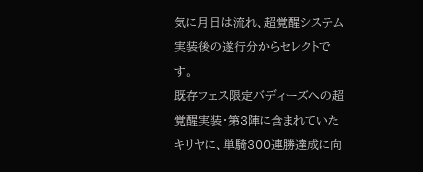気に月日は流れ、超覚醒システム実装後の遂行分からセレクトです。
既存フェス限定バディーズへの超覚醒実装・第3陣に含まれていたキリヤに、単騎300連勝達成に向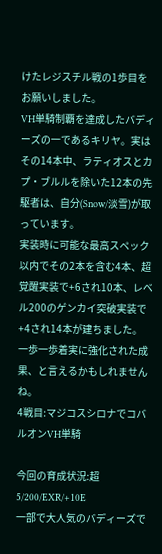けたレジスチル戦の1歩目をお願いしました。
VH単騎制覇を達成したバディーズの一であるキリヤ。実はその14本中、ラティオスとカプ・ブルルを除いた12本の先駆者は、自分(Snow/淡雪)が取っています。
実装時に可能な最高スペック以内でその2本を含む4本、超覚醒実装で+6され10本、レベル200のゲンカイ突破実装で+4され14本が建ちました。
一歩一歩着実に強化された成果、と言えるかもしれませんね。
4戦目:マジコスシロナでコバルオンVH単騎

今回の育成状況:超5/200/EXR/+10E
一部で大人気のバディーズで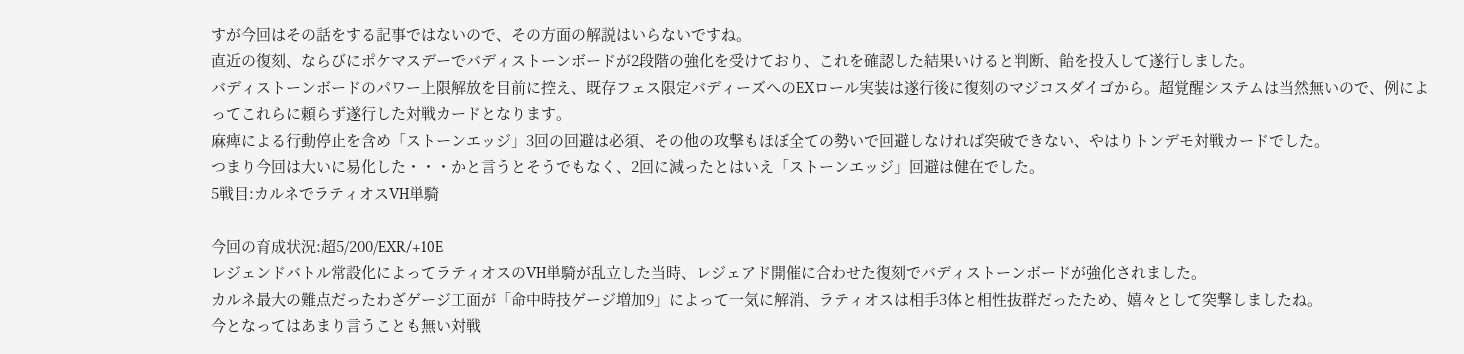すが今回はその話をする記事ではないので、その方面の解説はいらないですね。
直近の復刻、ならびにポケマスデーでバディストーンボードが2段階の強化を受けており、これを確認した結果いけると判断、飴を投入して遂行しました。
バディストーンボードのパワー上限解放を目前に控え、既存フェス限定バディーズへのEXロール実装は遂行後に復刻のマジコスダイゴから。超覚醒システムは当然無いので、例によってこれらに頼らず遂行した対戦カードとなります。
麻痺による行動停止を含め「ストーンエッジ」3回の回避は必須、その他の攻撃もほぼ全ての勢いで回避しなければ突破できない、やはりトンデモ対戦カードでした。
つまり今回は大いに易化した・・・かと言うとそうでもなく、2回に減ったとはいえ「ストーンエッジ」回避は健在でした。
5戦目:カルネでラティオスVH単騎

今回の育成状況:超5/200/EXR/+10E
レジェンドバトル常設化によってラティオスのVH単騎が乱立した当時、レジェアド開催に合わせた復刻でバディストーンボードが強化されました。
カルネ最大の難点だったわざゲージ工面が「命中時技ゲージ増加9」によって一気に解消、ラティオスは相手3体と相性抜群だったため、嬉々として突撃しましたね。
今となってはあまり言うことも無い対戦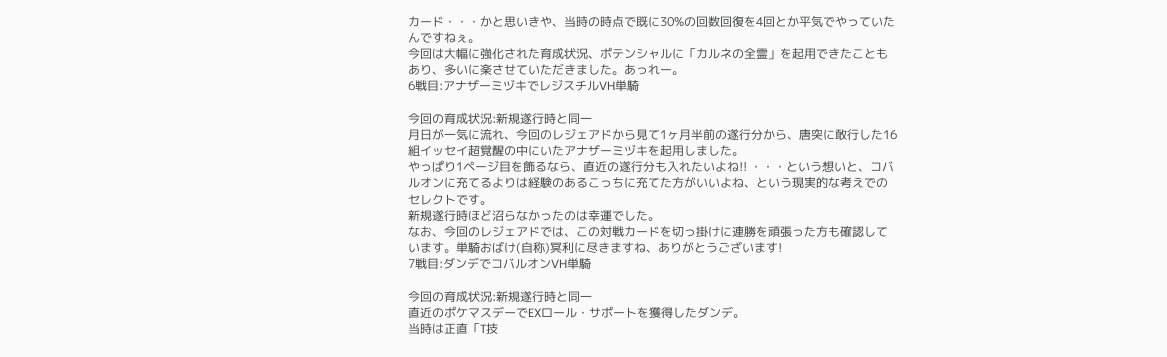カード・・・かと思いきや、当時の時点で既に30%の回数回復を4回とか平気でやっていたんですねぇ。
今回は大幅に強化された育成状況、ポテンシャルに「カルネの全霊」を起用できたこともあり、多いに楽させていただきました。あっれー。
6戦目:アナザーミヅキでレジスチルVH単騎

今回の育成状況:新規遂行時と同一
月日が一気に流れ、今回のレジェアドから見て1ヶ月半前の遂行分から、唐突に敢行した16組イッセイ超覚醒の中にいたアナザーミヅキを起用しました。
やっぱり1ページ目を飾るなら、直近の遂行分も入れたいよね!! ・・・という想いと、コバルオンに充てるよりは経験のあるこっちに充てた方がいいよね、という現実的な考えでのセレクトです。
新規遂行時ほど沼らなかったのは幸運でした。
なお、今回のレジェアドでは、この対戦カードを切っ掛けに連勝を頑張った方も確認しています。単騎おばけ(自称)冥利に尽きますね、ありがとうございます!
7戦目:ダンデでコバルオンVH単騎

今回の育成状況:新規遂行時と同一
直近のポケマスデーでEXロール・サポートを獲得したダンデ。
当時は正直「T技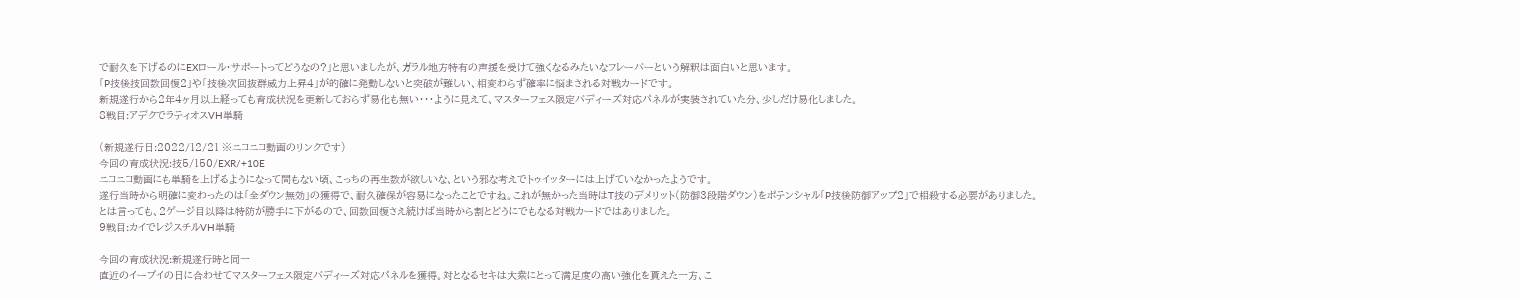で耐久を下げるのにEXロール・サポートってどうなの?」と思いましたが、ガラル地方特有の声援を受けて強くなるみたいなフレーバーという解釈は面白いと思います。
「P技後技回数回復2」や「技後次回抜群威力上昇4」が的確に発動しないと突破が難しい、相変わらず確率に悩まされる対戦カードです。
新規遂行から2年4ヶ月以上経っても育成状況を更新しておらず易化も無い・・・ように見えて、マスターフェス限定バディーズ対応パネルが実装されていた分、少しだけ易化しました。
8戦目:アデクでラティオスVH単騎

(新規遂行日:2022/12/21 ※ニコニコ動画のリンクです)
今回の育成状況:技5/150/EXR/+10E
ニコニコ動画にも単騎を上げるようになって間もない頃、こっちの再生数が欲しいな、という邪な考えでトゥイッターには上げていなかったようです。
遂行当時から明確に変わったのは「全ダウン無効」の獲得で、耐久確保が容易になったことですね。これが無かった当時はT技のデメリット(防御3段階ダウン)をポテンシャル「P技後防御アップ2」で相殺する必要がありました。
とは言っても、2ゲージ目以降は特防が勝手に下がるので、回数回復さえ続けば当時から割とどうにでもなる対戦カードではありました。
9戦目:カイでレジスチルVH単騎

今回の育成状況:新規遂行時と同一
直近のイーブイの日に合わせてマスターフェス限定バディーズ対応パネルを獲得。対となるセキは大衆にとって満足度の高い強化を貰えた一方、こ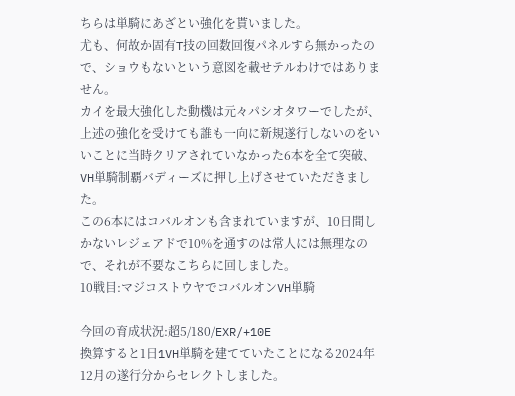ちらは単騎にあざとい強化を貰いました。
尤も、何故か固有T技の回数回復パネルすら無かったので、ショウもないという意図を載せテルわけではありません。
カイを最大強化した動機は元々パシオタワーでしたが、上述の強化を受けても誰も一向に新規遂行しないのをいいことに当時クリアされていなかった6本を全て突破、VH単騎制覇バディーズに押し上げさせていただきました。
この6本にはコバルオンも含まれていますが、10日間しかないレジェアドで10%を通すのは常人には無理なので、それが不要なこちらに回しました。
10戦目:マジコストウヤでコバルオンVH単騎

今回の育成状況:超5/180/EXR/+10E
換算すると1日1VH単騎を建てていたことになる2024年12月の遂行分からセレクトしました。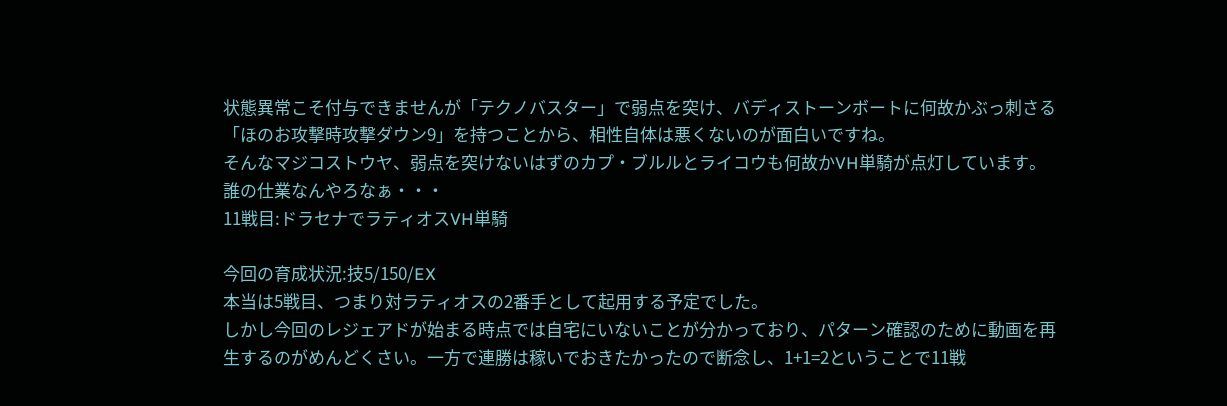状態異常こそ付与できませんが「テクノバスター」で弱点を突け、バディストーンボートに何故かぶっ刺さる「ほのお攻撃時攻撃ダウン9」を持つことから、相性自体は悪くないのが面白いですね。
そんなマジコストウヤ、弱点を突けないはずのカプ・ブルルとライコウも何故かVH単騎が点灯しています。誰の仕業なんやろなぁ・・・
11戦目:ドラセナでラティオスVH単騎

今回の育成状況:技5/150/EX
本当は5戦目、つまり対ラティオスの2番手として起用する予定でした。
しかし今回のレジェアドが始まる時点では自宅にいないことが分かっており、パターン確認のために動画を再生するのがめんどくさい。一方で連勝は稼いでおきたかったので断念し、1+1=2ということで11戦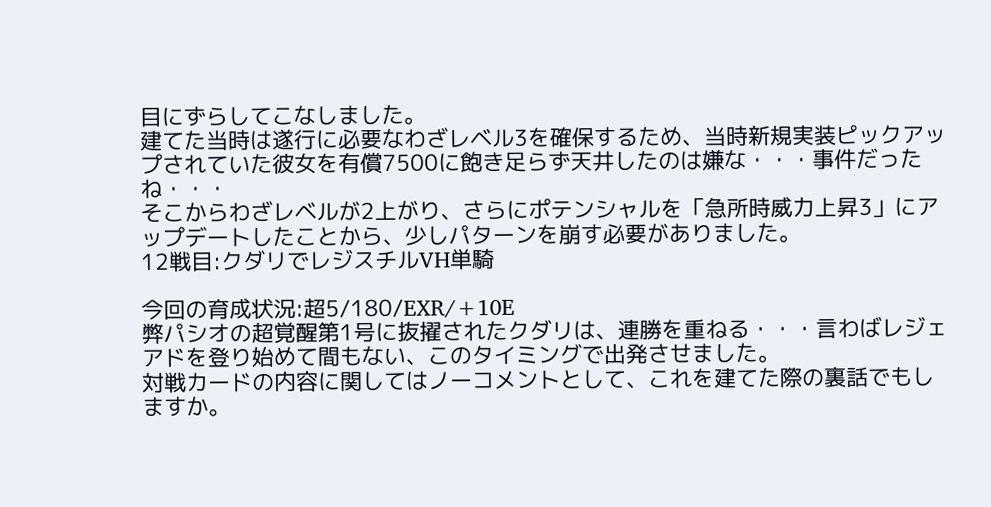目にずらしてこなしました。
建てた当時は遂行に必要なわざレベル3を確保するため、当時新規実装ピックアップされていた彼女を有償7500に飽き足らず天井したのは嫌な・・・事件だったね・・・
そこからわざレベルが2上がり、さらにポテンシャルを「急所時威力上昇3」にアップデートしたことから、少しパターンを崩す必要がありました。
12戦目:クダリでレジスチルVH単騎

今回の育成状況:超5/180/EXR/+10E
弊パシオの超覚醒第1号に抜擢されたクダリは、連勝を重ねる・・・言わばレジェアドを登り始めて間もない、このタイミングで出発させました。
対戦カードの内容に関してはノーコメントとして、これを建てた際の裏話でもしますか。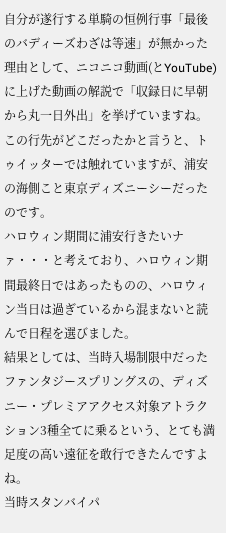自分が遂行する単騎の恒例行事「最後のバディーズわざは等速」が無かった理由として、ニコニコ動画(とYouTube)に上げた動画の解説で「収録日に早朝から丸一日外出」を挙げていますね。
この行先がどこだったかと言うと、トゥイッターでは触れていますが、浦安の海側こと東京ディズニーシーだったのです。
ハロウィン期間に浦安行きたいナァ・・・と考えており、ハロウィン期間最終日ではあったものの、ハロウィン当日は過ぎているから混まないと読んで日程を選びました。
結果としては、当時入場制限中だったファンタジースプリングスの、ディズニー・プレミアアクセス対象アトラクション3種全てに乗るという、とても満足度の高い遠征を敢行できたんですよね。
当時スタンバイパ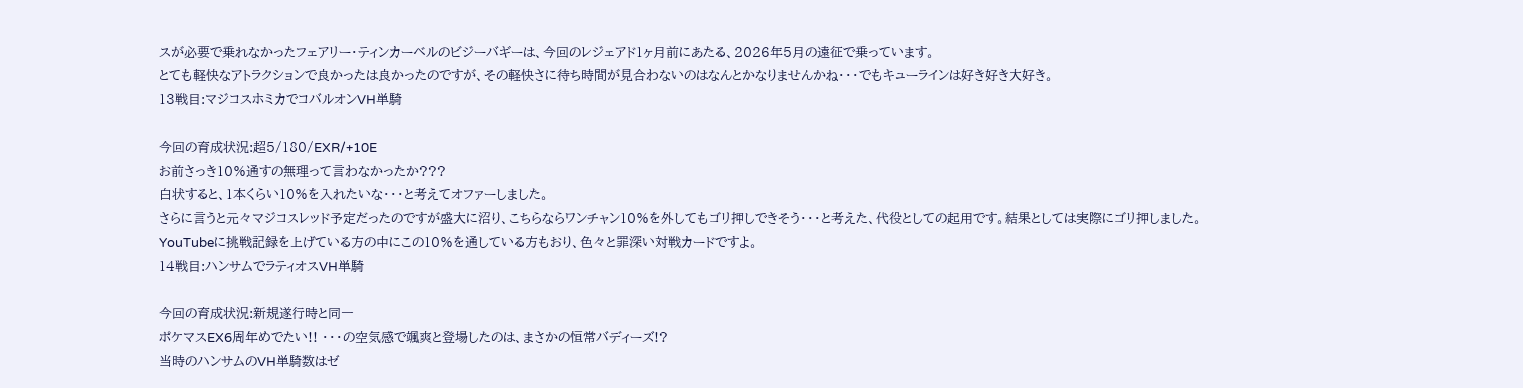スが必要で乗れなかったフェアリー・ティンカーベルのビジーバギーは、今回のレジェアド1ヶ月前にあたる、2026年5月の遠征で乗っています。
とても軽快なアトラクションで良かったは良かったのですが、その軽快さに待ち時間が見合わないのはなんとかなりませんかね・・・でもキューラインは好き好き大好き。
13戦目:マジコスホミカでコバルオンVH単騎

今回の育成状況:超5/180/EXR/+10E
お前さっき10%通すの無理って言わなかったか???
白状すると、1本くらい10%を入れたいな・・・と考えてオファーしました。
さらに言うと元々マジコスレッド予定だったのですが盛大に沼り、こちらならワンチャン10%を外してもゴリ押しできそう・・・と考えた、代役としての起用です。結果としては実際にゴリ押しました。
YouTubeに挑戦記録を上げている方の中にこの10%を通している方もおり、色々と罪深い対戦カードですよ。
14戦目:ハンサムでラティオスVH単騎

今回の育成状況:新規遂行時と同一
ポケマスEX6周年めでたい!! ・・・の空気感で颯爽と登場したのは、まさかの恒常バディーズ!?
当時のハンサムのVH単騎数はゼ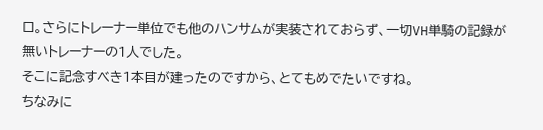ロ。さらにトレーナー単位でも他のハンサムが実装されておらず、一切VH単騎の記録が無いトレーナーの1人でした。
そこに記念すべき1本目が建ったのですから、とてもめでたいですね。
ちなみに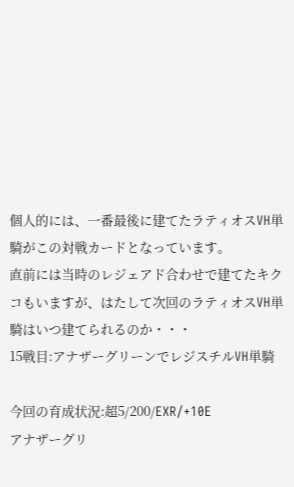個人的には、一番最後に建てたラティオスVH単騎がこの対戦カードとなっています。
直前には当時のレジェアド合わせで建てたキクコもいますが、はたして次回のラティオスVH単騎はいつ建てられるのか・・・
15戦目:アナザーグリーンでレジスチルVH単騎

今回の育成状況:超5/200/EXR/+10E
アナザーグリ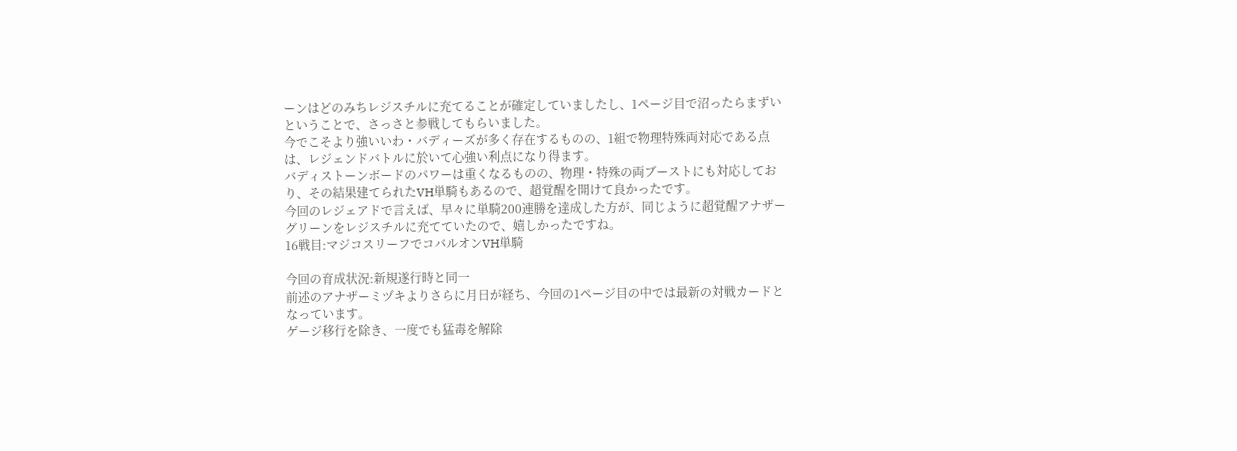ーンはどのみちレジスチルに充てることが確定していましたし、1ページ目で沼ったらまずいということで、さっさと参戦してもらいました。
今でこそより強いいわ・バディーズが多く存在するものの、1組で物理特殊両対応である点は、レジェンドバトルに於いて心強い利点になり得ます。
バディストーンボードのパワーは重くなるものの、物理・特殊の両ブーストにも対応しており、その結果建てられたVH単騎もあるので、超覚醒を開けて良かったです。
今回のレジェアドで言えば、早々に単騎200連勝を達成した方が、同じように超覚醒アナザーグリーンをレジスチルに充てていたので、嬉しかったですね。
16戦目:マジコスリーフでコバルオンVH単騎

今回の育成状況:新規遂行時と同一
前述のアナザーミヅキよりさらに月日が経ち、今回の1ページ目の中では最新の対戦カードとなっています。
ゲージ移行を除き、一度でも猛毒を解除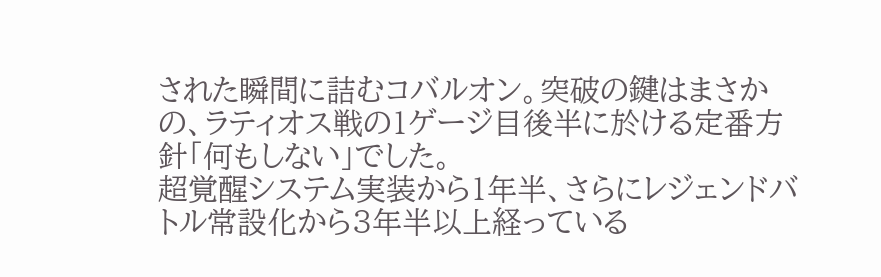された瞬間に詰むコバルオン。突破の鍵はまさかの、ラティオス戦の1ゲージ目後半に於ける定番方針「何もしない」でした。
超覚醒システム実装から1年半、さらにレジェンドバトル常設化から3年半以上経っている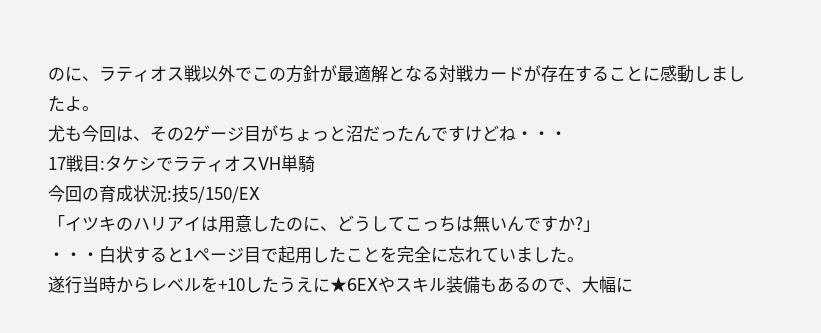のに、ラティオス戦以外でこの方針が最適解となる対戦カードが存在することに感動しましたよ。
尤も今回は、その2ゲージ目がちょっと沼だったんですけどね・・・
17戦目:タケシでラティオスVH単騎
今回の育成状況:技5/150/EX
「イツキのハリアイは用意したのに、どうしてこっちは無いんですか?」
・・・白状すると1ページ目で起用したことを完全に忘れていました。
遂行当時からレベルを+10したうえに★6EXやスキル装備もあるので、大幅に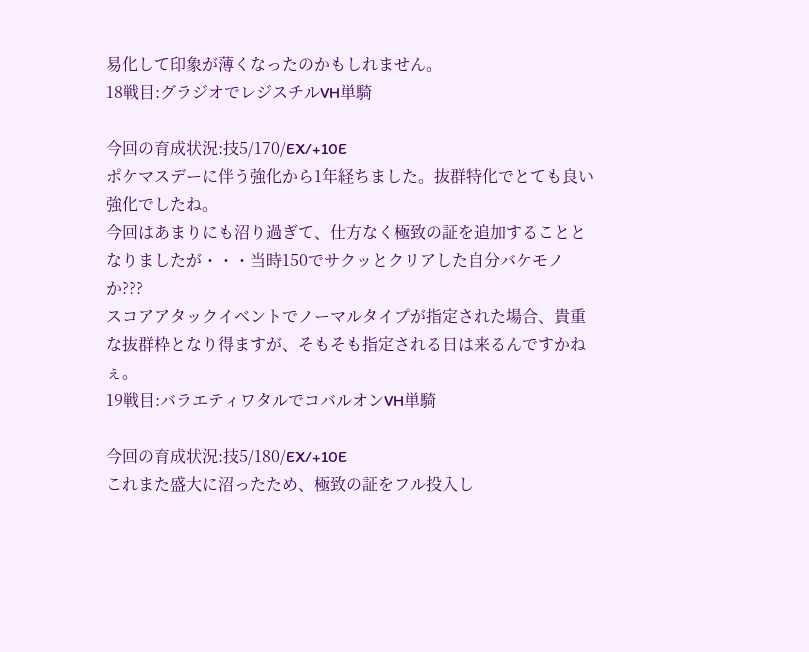易化して印象が薄くなったのかもしれません。
18戦目:グラジオでレジスチルVH単騎

今回の育成状況:技5/170/EX/+10E
ポケマスデーに伴う強化から1年経ちました。抜群特化でとても良い強化でしたね。
今回はあまりにも沼り過ぎて、仕方なく極致の証を追加することとなりましたが・・・当時150でサクッとクリアした自分バケモノか???
スコアアタックイベントでノーマルタイプが指定された場合、貴重な抜群枠となり得ますが、そもそも指定される日は来るんですかねぇ。
19戦目:バラエティワタルでコバルオンVH単騎

今回の育成状況:技5/180/EX/+10E
これまた盛大に沼ったため、極致の証をフル投入し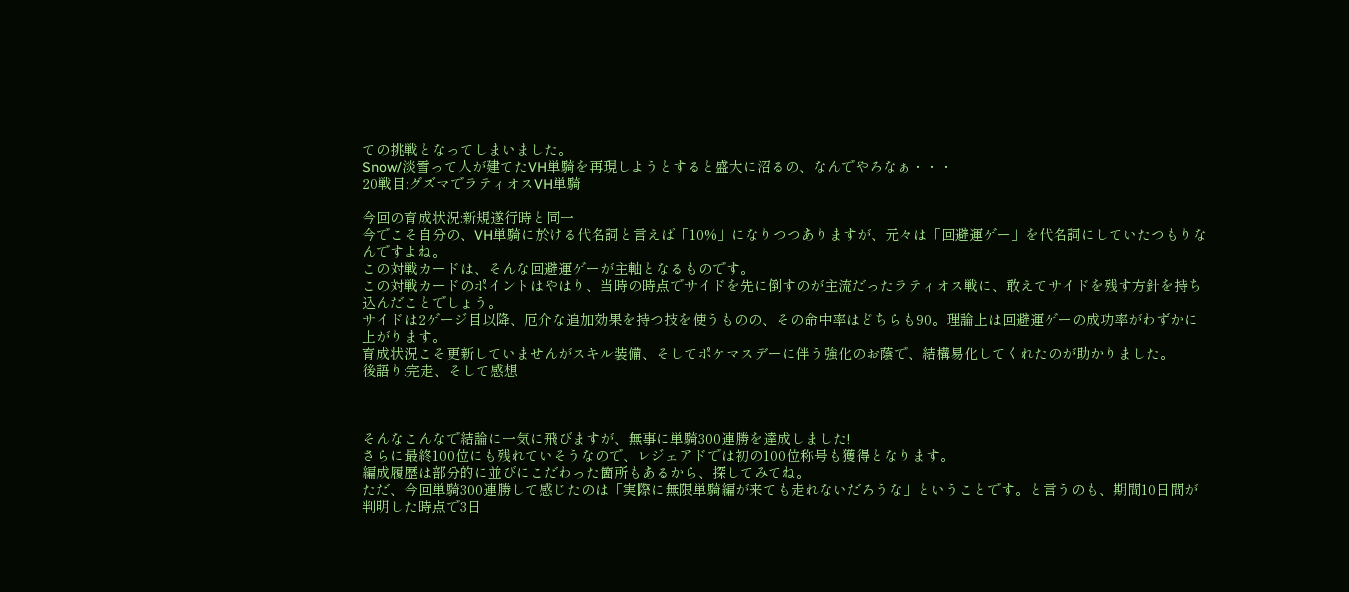ての挑戦となってしまいました。
Snow/淡雪って人が建てたVH単騎を再現しようとすると盛大に沼るの、なんでやろなぁ・・・
20戦目:グズマでラティオスVH単騎

今回の育成状況:新規遂行時と同一
今でこそ自分の、VH単騎に於ける代名詞と言えば「10%」になりつつありますが、元々は「回避運ゲー」を代名詞にしていたつもりなんですよね。
この対戦カードは、そんな回避運ゲーが主軸となるものです。
この対戦カードのポイントはやはり、当時の時点でサイドを先に倒すのが主流だったラティオス戦に、敢えてサイドを残す方針を持ち込んだことでしょう。
サイドは2ゲージ目以降、厄介な追加効果を持つ技を使うものの、その命中率はどちらも90。理論上は回避運ゲーの成功率がわずかに上がります。
育成状況こそ更新していませんがスキル装備、そしてポケマスデーに伴う強化のお蔭で、結構易化してくれたのが助かりました。
後語り:完走、そして感想



そんなこんなで結論に一気に飛びますが、無事に単騎300連勝を達成しました!
さらに最終100位にも残れていそうなので、レジェアドでは初の100位称号も獲得となります。
編成履歴は部分的に並びにこだわった箇所もあるから、探してみてね。
ただ、今回単騎300連勝して感じたのは「実際に無限単騎編が来ても走れないだろうな」ということです。と言うのも、期間10日間が判明した時点で3日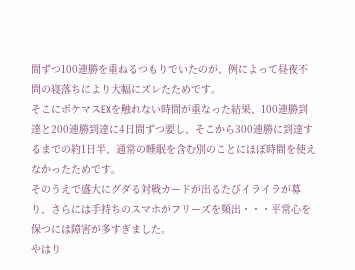間ずつ100連勝を重ねるつもりでいたのが、例によって昼夜不問の寝落ちにより大幅にズレたためです。
そこにポケマスEXを触れない時間が重なった結果、100連勝到達と200連勝到達に4日間ずつ要し、そこから300連勝に到達するまでの約1日半、通常の睡眠を含む別のことにほぼ時間を使えなかったためです。
そのうえで盛大にグダる対戦カードが出るたびイライラが募り、さらには手持ちのスマホがフリーズを頻出・・・平常心を保つには障害が多すぎました。
やはり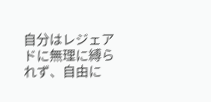自分はレジェアドに無理に縛られず、自由に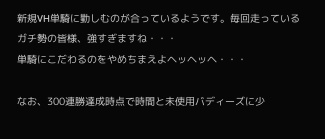新規VH単騎に勤しむのが合っているようです。毎回走っているガチ勢の皆様、強すぎますね・・・
単騎にこだわるのをやめちまえよヘッヘッヘ・・・

なお、300連勝達成時点で時間と未使用バディーズに少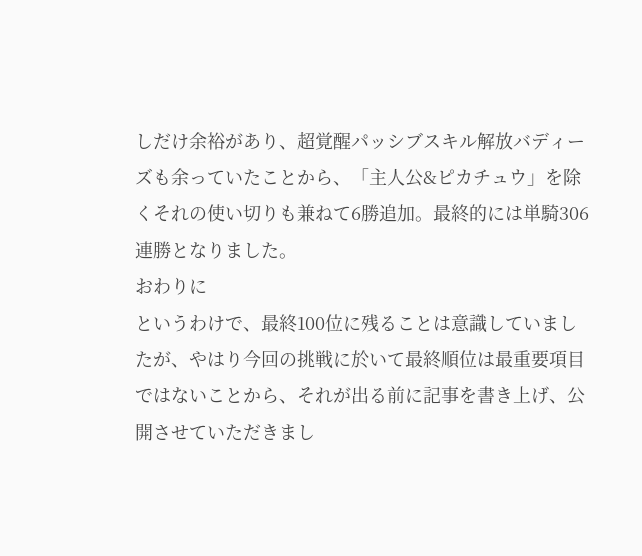しだけ余裕があり、超覚醒パッシブスキル解放バディーズも余っていたことから、「主人公&ピカチュウ」を除くそれの使い切りも兼ねて6勝追加。最終的には単騎306連勝となりました。
おわりに
というわけで、最終100位に残ることは意識していましたが、やはり今回の挑戦に於いて最終順位は最重要項目ではないことから、それが出る前に記事を書き上げ、公開させていただきまし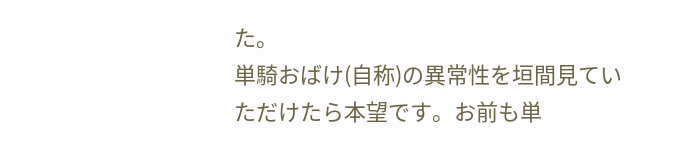た。
単騎おばけ(自称)の異常性を垣間見ていただけたら本望です。お前も単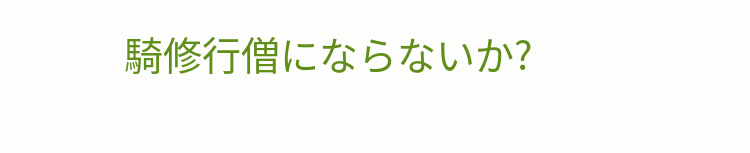騎修行僧にならないか?